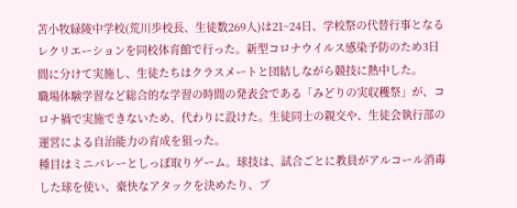苫小牧緑陵中学校(荒川歩校長、生徒数269人)は21~24日、学校祭の代替行事となるレクリエーションを同校体育館で行った。新型コロナウイルス感染予防のため3日間に分けて実施し、生徒たちはクラスメートと団結しながら競技に熱中した。
職場体験学習など総合的な学習の時間の発表会である「みどりの実収穫祭」が、コロナ禍で実施できないため、代わりに設けた。生徒同士の親交や、生徒会執行部の運営による自治能力の育成を狙った。
種目はミニバレーとしっぽ取りゲーム。球技は、試合ごとに教員がアルコール消毒した球を使い、豪快なアタックを決めたり、ブ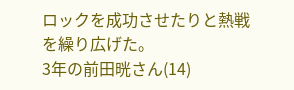ロックを成功させたりと熱戦を繰り広げた。
3年の前田晄さん(14)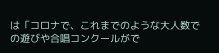は「コロナで、これまでのような大人数での遊びや合唱コンクールがで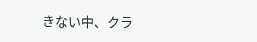きない中、クラ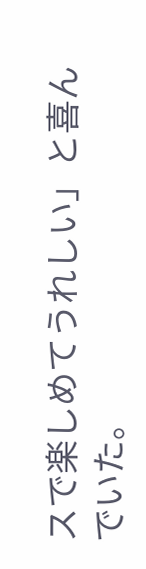スで楽しめてうれしい」と喜んでいた。